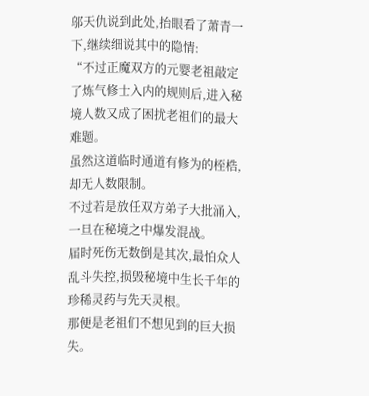邬天仇说到此处,抬眼看了萧青一下,继续细说其中的隐情:
“不过正魔双方的元婴老祖敲定了炼气修士入内的规则后,进入秘境人数又成了困扰老祖们的最大难题。
虽然这道临时通道有修为的桎梏,却无人数限制。
不过若是放任双方弟子大批涌入,一旦在秘境之中爆发混战。
届时死伤无数倒是其次,最怕众人乱斗失控,损毁秘境中生长千年的珍稀灵药与先天灵根。
那便是老祖们不想见到的巨大损失。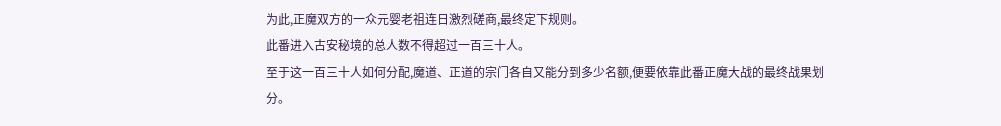为此,正魔双方的一众元婴老祖连日激烈磋商,最终定下规则。
此番进入古安秘境的总人数不得超过一百三十人。
至于这一百三十人如何分配,魔道、正道的宗门各自又能分到多少名额,便要依靠此番正魔大战的最终战果划分。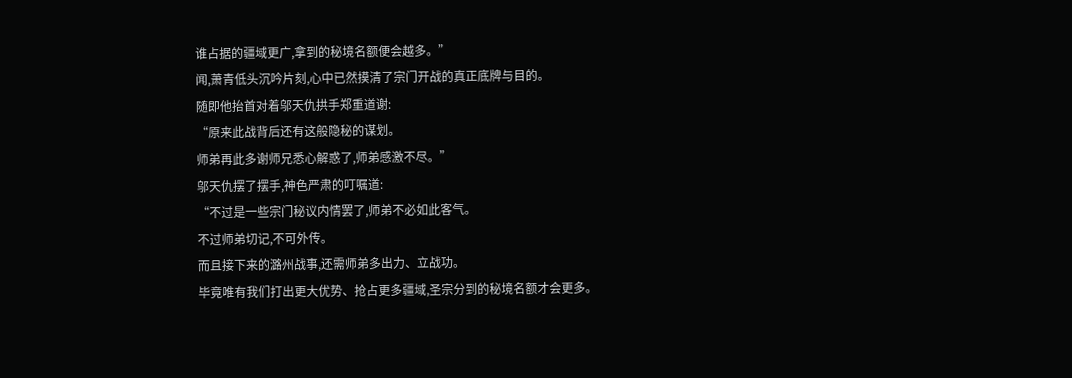谁占据的疆域更广,拿到的秘境名额便会越多。”
闻,萧青低头沉吟片刻,心中已然摸清了宗门开战的真正底牌与目的。
随即他抬首对着邬天仇拱手郑重道谢:
“原来此战背后还有这般隐秘的谋划。
师弟再此多谢师兄悉心解惑了,师弟感激不尽。”
邬天仇摆了摆手,神色严肃的叮嘱道:
“不过是一些宗门秘议内情罢了,师弟不必如此客气。
不过师弟切记,不可外传。
而且接下来的潞州战事,还需师弟多出力、立战功。
毕竟唯有我们打出更大优势、抢占更多疆域,圣宗分到的秘境名额才会更多。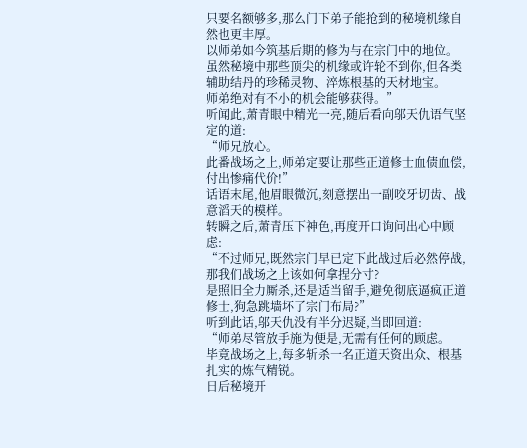只要名额够多,那么门下弟子能抢到的秘境机缘自然也更丰厚。
以师弟如今筑基后期的修为与在宗门中的地位。
虽然秘境中那些顶尖的机缘或许轮不到你,但各类辅助结丹的珍稀灵物、淬炼根基的天材地宝。
师弟绝对有不小的机会能够获得。”
听闻此,萧青眼中精光一亮,随后看向邬天仇语气坚定的道:
“师兄放心。
此番战场之上,师弟定要让那些正道修士血债血偿,付出惨痛代价!”
话语末尾,他眉眼微沉,刻意摆出一副咬牙切齿、战意滔天的模样。
转瞬之后,萧青压下神色,再度开口询问出心中顾虑:
“不过师兄,既然宗门早已定下此战过后必然停战,那我们战场之上该如何拿捏分寸?
是照旧全力厮杀,还是适当留手,避免彻底逼疯正道修士,狗急跳墙坏了宗门布局?”
听到此话,邬天仇没有半分迟疑,当即回道:
“师弟尽管放手施为便是,无需有任何的顾虑。
毕竟战场之上,每多斩杀一名正道天资出众、根基扎实的炼气精锐。
日后秘境开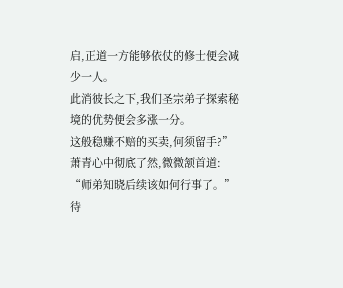启,正道一方能够依仗的修士便会减少一人。
此消彼长之下,我们圣宗弟子探索秘境的优势便会多涨一分。
这般稳赚不赔的买卖,何须留手?”
萧青心中彻底了然,微微颔首道:
“师弟知晓后续该如何行事了。”
待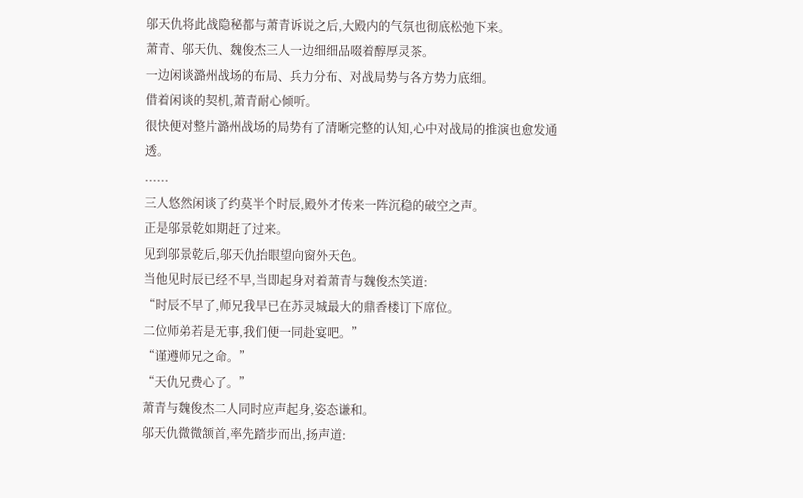邬天仇将此战隐秘都与萧青诉说之后,大殿内的气氛也彻底松弛下来。
萧青、邬天仇、魏俊杰三人一边细细品啜着醇厚灵茶。
一边闲谈潞州战场的布局、兵力分布、对战局势与各方势力底细。
借着闲谈的契机,萧青耐心倾听。
很快便对整片潞州战场的局势有了清晰完整的认知,心中对战局的推演也愈发通透。
......
三人悠然闲谈了约莫半个时辰,殿外才传来一阵沉稳的破空之声。
正是邬景乾如期赶了过来。
见到邬景乾后,邬天仇抬眼望向窗外天色。
当他见时辰已经不早,当即起身对着萧青与魏俊杰笑道:
“时辰不早了,师兄我早已在苏灵城最大的鼎香楼订下席位。
二位师弟若是无事,我们便一同赴宴吧。”
“谨遵师兄之命。”
“天仇兄费心了。”
萧青与魏俊杰二人同时应声起身,姿态谦和。
邬天仇微微颔首,率先踏步而出,扬声道: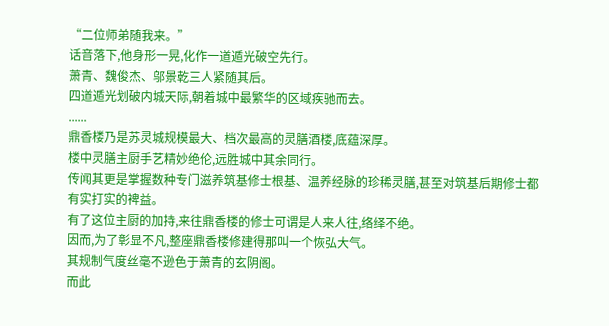“二位师弟随我来。”
话音落下,他身形一晃,化作一道遁光破空先行。
萧青、魏俊杰、邬景乾三人紧随其后。
四道遁光划破内城天际,朝着城中最繁华的区域疾驰而去。
......
鼎香楼乃是苏灵城规模最大、档次最高的灵膳酒楼,底蕴深厚。
楼中灵膳主厨手艺精妙绝伦,远胜城中其余同行。
传闻其更是掌握数种专门滋养筑基修士根基、温养经脉的珍稀灵膳,甚至对筑基后期修士都有实打实的裨益。
有了这位主厨的加持,来往鼎香楼的修士可谓是人来人往,络绎不绝。
因而,为了彰显不凡,整座鼎香楼修建得那叫一个恢弘大气。
其规制气度丝毫不逊色于萧青的玄阴阁。
而此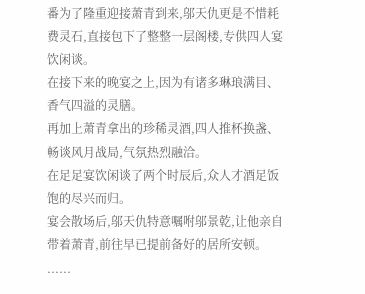番为了隆重迎接萧青到来,邬天仇更是不惜耗费灵石,直接包下了整整一层阁楼,专供四人宴饮闲谈。
在接下来的晚宴之上,因为有诸多琳琅满目、香气四溢的灵膳。
再加上萧青拿出的珍稀灵酒,四人推杯换盏、畅谈风月战局,气氛热烈融洽。
在足足宴饮闲谈了两个时辰后,众人才酒足饭饱的尽兴而归。
宴会散场后,邬天仇特意嘱咐邬景乾,让他亲自带着萧青,前往早已提前备好的居所安顿。
......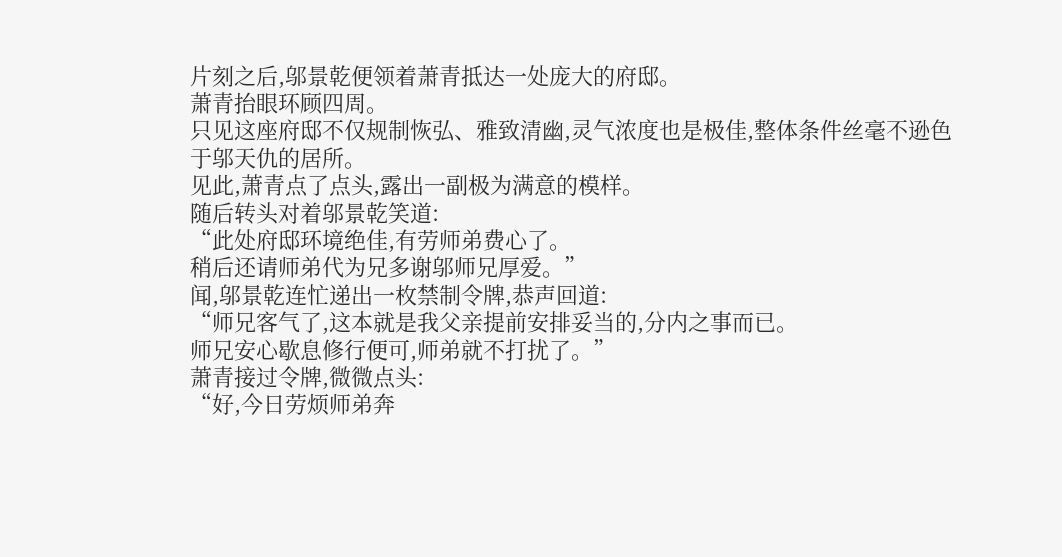片刻之后,邬景乾便领着萧青抵达一处庞大的府邸。
萧青抬眼环顾四周。
只见这座府邸不仅规制恢弘、雅致清幽,灵气浓度也是极佳,整体条件丝毫不逊色于邬天仇的居所。
见此,萧青点了点头,露出一副极为满意的模样。
随后转头对着邬景乾笑道:
“此处府邸环境绝佳,有劳师弟费心了。
稍后还请师弟代为兄多谢邬师兄厚爱。”
闻,邬景乾连忙递出一枚禁制令牌,恭声回道:
“师兄客气了,这本就是我父亲提前安排妥当的,分内之事而已。
师兄安心歇息修行便可,师弟就不打扰了。”
萧青接过令牌,微微点头:
“好,今日劳烦师弟奔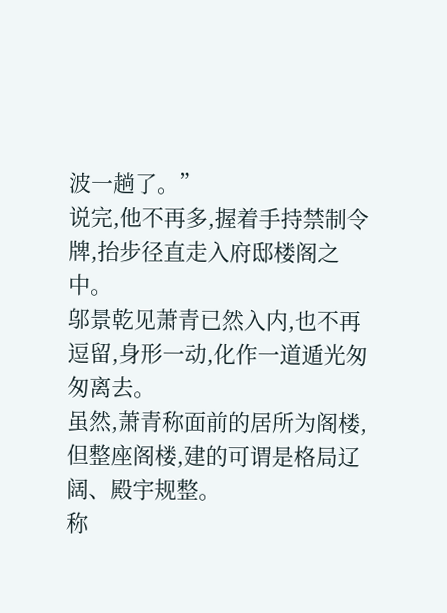波一趟了。”
说完,他不再多,握着手持禁制令牌,抬步径直走入府邸楼阁之中。
邬景乾见萧青已然入内,也不再逗留,身形一动,化作一道遁光匆匆离去。
虽然,萧青称面前的居所为阁楼,但整座阁楼,建的可谓是格局辽阔、殿宇规整。
称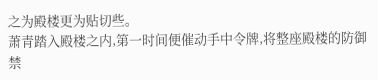之为殿楼更为贴切些。
萧青踏入殿楼之内,第一时间便催动手中令牌,将整座殿楼的防御禁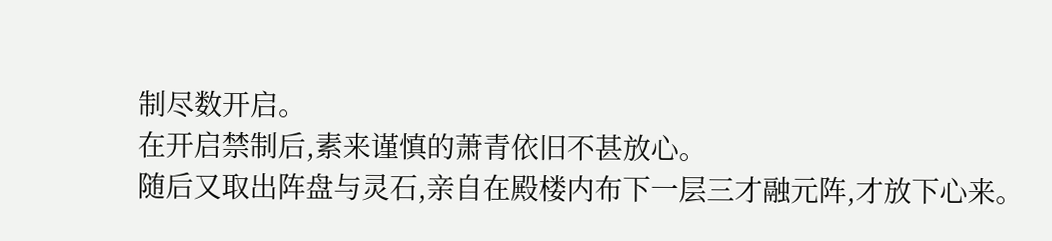制尽数开启。
在开启禁制后,素来谨慎的萧青依旧不甚放心。
随后又取出阵盘与灵石,亲自在殿楼内布下一层三才融元阵,才放下心来。